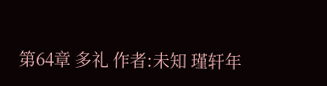第64章 多礼 作者:未知 瑾轩年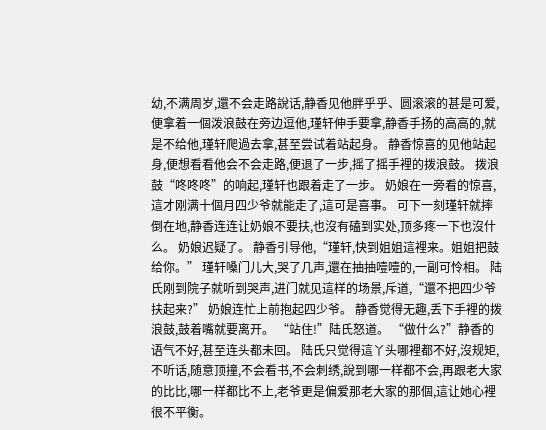幼,不满周岁,還不会走路說话,静香见他胖乎乎、圆滚滚的甚是可爱,便拿着一個泼浪鼓在旁边逗他,瑾轩伸手要拿,静香手扬的高高的,就是不给他,瑾轩爬過去拿,甚至尝试着站起身。 静香惊喜的见他站起身,便想看看他会不会走路,便退了一步,摇了摇手裡的拨浪鼓。 拨浪鼓“咚咚咚”的响起,瑾轩也跟着走了一步。 奶娘在一旁看的惊喜,這才刚满十個月四少爷就能走了,這可是喜事。 可下一刻瑾轩就摔倒在地,静香连连让奶娘不要扶,也沒有磕到实处,顶多疼一下也沒什么。 奶娘迟疑了。 静香引导他,“瑾轩,快到姐姐這裡来。姐姐把鼓给你。” 瑾轩嗓门儿大,哭了几声,還在抽抽噎噎的,一副可怜相。 陆氏刚到院子就听到哭声,进门就见這样的场景,斥道,“還不把四少爷扶起来?” 奶娘连忙上前抱起四少爷。 静香觉得无趣,丢下手裡的拨浪鼓,鼓着嘴就要离开。 “站住!”陆氏怒道。 “做什么?”静香的语气不好,甚至连头都未回。 陆氏只觉得這丫头哪裡都不好,沒规矩,不听话,随意顶撞,不会看书,不会刺绣,說到哪一样都不会,再跟老大家的比比,哪一样都比不上,老爷更是偏爱那老大家的那個,這让她心裡很不平衡。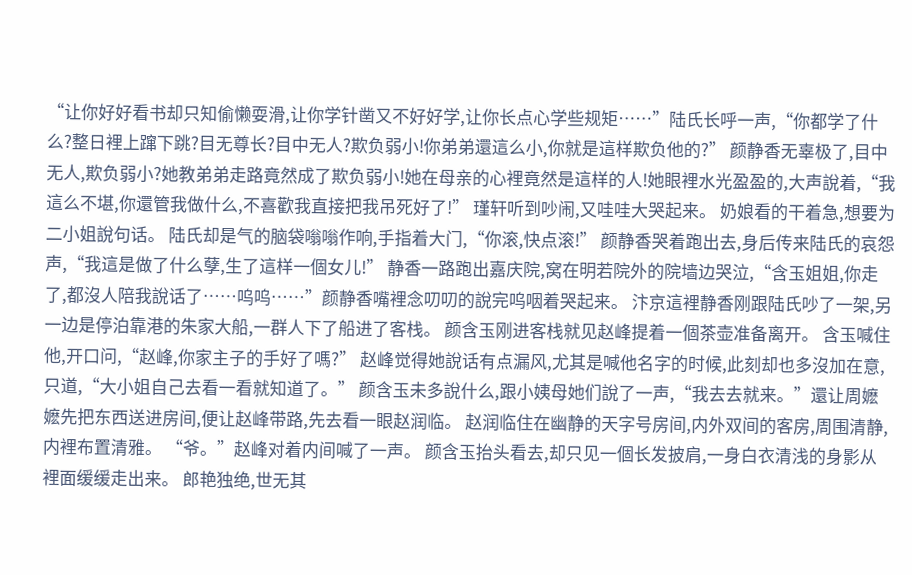“让你好好看书却只知偷懒耍滑,让你学针凿又不好好学,让你长点心学些规矩……”陆氏长呼一声,“你都学了什么?整日裡上蹿下跳?目无尊长?目中无人?欺负弱小!你弟弟還這么小,你就是這样欺负他的?” 颜静香无辜极了,目中无人,欺负弱小?她教弟弟走路竟然成了欺负弱小!她在母亲的心裡竟然是這样的人!她眼裡水光盈盈的,大声說着,“我這么不堪,你還管我做什么,不喜歡我直接把我吊死好了!” 瑾轩听到吵闹,又哇哇大哭起来。 奶娘看的干着急,想要为二小姐說句话。 陆氏却是气的脑袋嗡嗡作响,手指着大门,“你滚,快点滚!” 颜静香哭着跑出去,身后传来陆氏的哀怨声,“我這是做了什么孽,生了這样一個女儿!” 静香一路跑出嘉庆院,窝在明若院外的院墙边哭泣,“含玉姐姐,你走了,都沒人陪我說话了……呜呜……”颜静香嘴裡念叨叨的說完呜咽着哭起来。 汴京這裡静香刚跟陆氏吵了一架,另一边是停泊靠港的朱家大船,一群人下了船进了客栈。 颜含玉刚进客栈就见赵峰提着一個茶壶准备离开。 含玉喊住他,开口问,“赵峰,你家主子的手好了嗎?” 赵峰觉得她說话有点漏风,尤其是喊他名字的时候,此刻却也多沒加在意,只道,“大小姐自己去看一看就知道了。” 颜含玉未多說什么,跟小姨母她们說了一声,“我去去就来。”還让周嬷嬷先把东西送进房间,便让赵峰带路,先去看一眼赵润临。 赵润临住在幽静的天字号房间,内外双间的客房,周围清静,内裡布置清雅。 “爷。”赵峰对着内间喊了一声。 颜含玉抬头看去,却只见一個长发披肩,一身白衣清浅的身影从裡面缓缓走出来。 郎艳独绝,世无其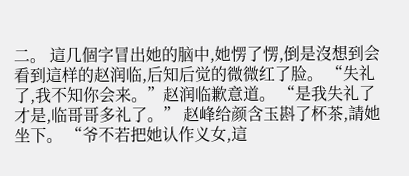二。 這几個字冒出她的脑中,她愣了愣,倒是沒想到会看到這样的赵润临,后知后觉的微微红了脸。 “失礼了,我不知你会来。”赵润临歉意道。 “是我失礼了才是,临哥哥多礼了。” 赵峰给颜含玉斟了杯茶,請她坐下。 “爷不若把她认作义女,這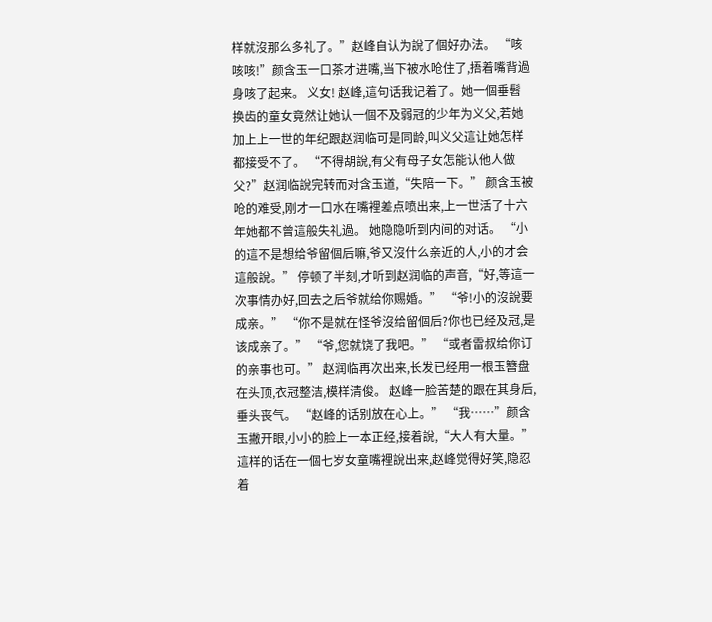样就沒那么多礼了。”赵峰自认为說了個好办法。 “咳咳咳!”颜含玉一口茶才进嘴,当下被水呛住了,捂着嘴背過身咳了起来。 义女! 赵峰,這句话我记着了。她一個垂髫换齿的童女竟然让她认一個不及弱冠的少年为义父,若她加上上一世的年纪跟赵润临可是同龄,叫义父這让她怎样都接受不了。 “不得胡說,有父有母子女怎能认他人做父?”赵润临說完转而对含玉道,“失陪一下。” 颜含玉被呛的难受,刚才一口水在嘴裡差点喷出来,上一世活了十六年她都不曾這般失礼過。 她隐隐听到内间的对话。 “小的這不是想给爷留個后嘛,爷又沒什么亲近的人,小的才会這般說。” 停顿了半刻,才听到赵润临的声音,“好,等這一次事情办好,回去之后爷就给你赐婚。” “爷!小的沒說要成亲。” “你不是就在怪爷沒给留個后?你也已经及冠,是该成亲了。” “爷,您就饶了我吧。” “或者雷叔给你订的亲事也可。” 赵润临再次出来,长发已经用一根玉簪盘在头顶,衣冠整洁,模样清俊。 赵峰一脸苦楚的跟在其身后,垂头丧气。 “赵峰的话别放在心上。” “我……”颜含玉撇开眼,小小的脸上一本正经,接着說,“大人有大量。” 這样的话在一個七岁女童嘴裡說出来,赵峰觉得好笑,隐忍着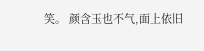笑。 颜含玉也不气,面上依旧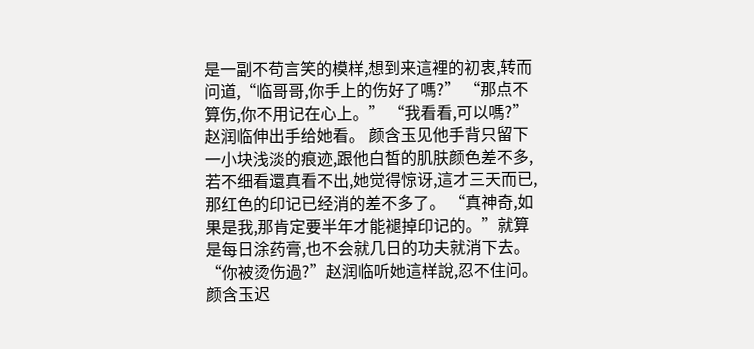是一副不苟言笑的模样,想到来這裡的初衷,转而问道,“临哥哥,你手上的伤好了嗎?” “那点不算伤,你不用记在心上。” “我看看,可以嗎?” 赵润临伸出手给她看。 颜含玉见他手背只留下一小块浅淡的痕迹,跟他白皙的肌肤颜色差不多,若不细看還真看不出,她觉得惊讶,這才三天而已,那红色的印记已经消的差不多了。 “真神奇,如果是我,那肯定要半年才能褪掉印记的。”就算是每日涂药膏,也不会就几日的功夫就消下去。 “你被烫伤過?”赵润临听她這样說,忍不住问。 颜含玉迟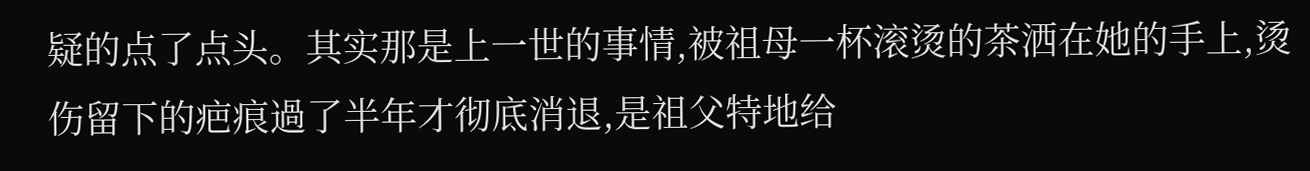疑的点了点头。其实那是上一世的事情,被祖母一杯滚烫的茶洒在她的手上,烫伤留下的疤痕過了半年才彻底消退,是祖父特地给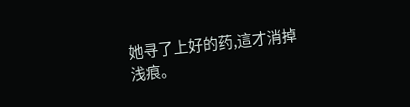她寻了上好的药,這才消掉浅痕。